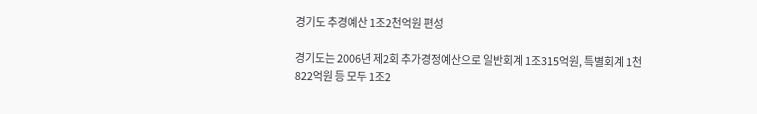경기도 추경예산 1조2천억원 편성

경기도는 2006년 제2회 추가경정예산으로 일반회계 1조315억원, 특별회계 1천822억원 등 모두 1조2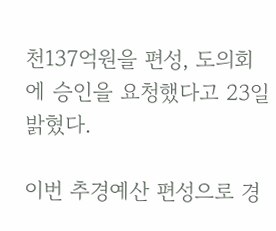천137억원을 편성, 도의회에 승인을 요청했다고 23일 밝혔다.

이번 추경예산 편성으로 경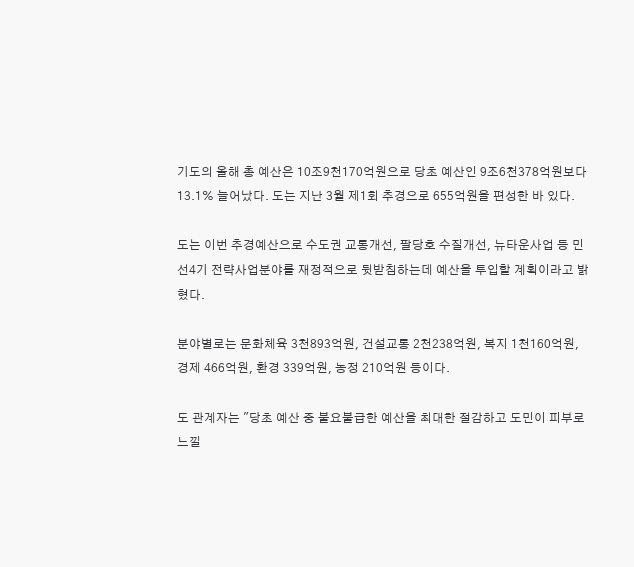기도의 올해 총 예산은 10조9천170억원으로 당초 예산인 9조6천378억원보다 13.1% 늘어났다. 도는 지난 3월 제1회 추경으로 655억원을 편성한 바 있다.

도는 이번 추경예산으로 수도권 교통개선, 팔당호 수질개선, 뉴타운사업 등 민선4기 전략사업분야를 재정적으로 뒷받침하는데 예산을 투입할 계획이라고 밝혔다.

분야별로는 문화체육 3천893억원, 건설교통 2천238억원, 복지 1천160억원, 경제 466억원, 환경 339억원, 농정 210억원 등이다.

도 관계자는 "당초 예산 중 불요불급한 예산을 최대한 절감하고 도민이 피부로 느낄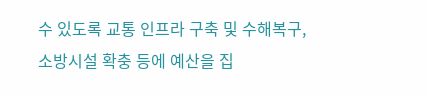수 있도록 교통 인프라 구축 및 수해복구, 소방시설 확충 등에 예산을 집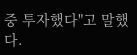중 투자했다"고 말했다.